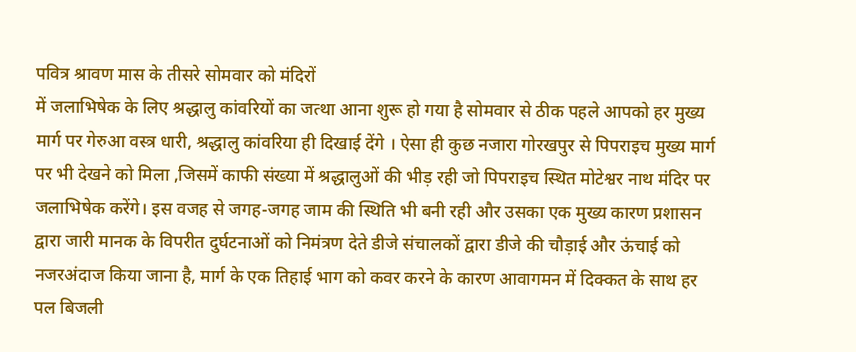पवित्र श्रावण मास के तीसरे सोमवार को मंदिरों
में जलाभिषेक के लिए श्रद्धालु कांवरियों का जत्था आना शुरू हो गया है सोमवार से ठीक पहले आपको हर मुख्य मार्ग पर गेरुआ वस्त्र धारी, श्रद्धालु कांवरिया ही दिखाई देंगे । ऐसा ही कुछ नजारा गोरखपुर से पिपराइच मुख्य मार्ग पर भी देखने को मिला ,जिसमें काफी संख्या में श्रद्धालुओं की भीड़ रही जो पिपराइच स्थित मोटेश्वर नाथ मंदिर पर जलाभिषेक करेंगे। इस वजह से जगह-जगह जाम की स्थिति भी बनी रही और उसका एक मुख्य कारण प्रशासन द्वारा जारी मानक के विपरीत दुर्घटनाओं को निमंत्रण देते डीजे संचालकों द्वारा डीजे की चौड़ाई और ऊंचाई को नजरअंदाज किया जाना है, मार्ग के एक तिहाई भाग को कवर करने के कारण आवागमन में दिक्कत के साथ हर पल बिजली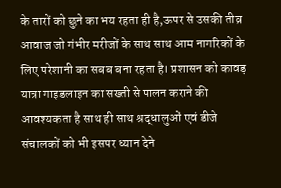के तारों को छुने का भय रहता ही है,ऊपर से उसकी तीव्र आवाज जो गंभीर मरीजों के साथ साथ आम नागरिकों के लिए परेशानी का सबब बना रहता है। प्रशासन को कावड़ यात्रा गाइडलाइन का सख्ती से पालन कराने की आवश्यकता है साथ ही साथ श्रद्धालुओं एवं डीजे संचालकों को भी इसपर ध्यान देने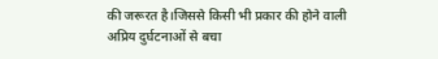की जरूरत है।जिससे किसी भी प्रकार की होने वाली अप्रिय दुर्घटनाओं से बचा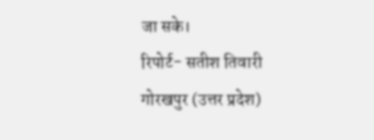जा सके।
रिपोर्ट- सतीश तिवारी
गोरखपुर (उत्तर प्रदेश)